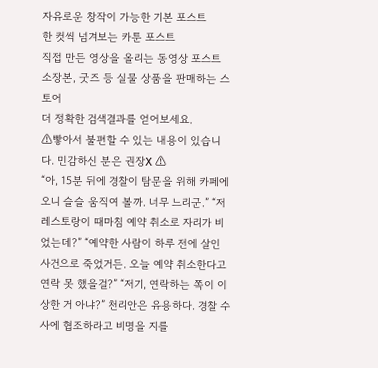자유로운 창작이 가능한 기본 포스트
한 컷씩 넘겨보는 카툰 포스트
직접 만든 영상을 올리는 동영상 포스트
소장본, 굿즈 등 실물 상품을 판매하는 스토어
더 정확한 검색결과를 얻어보세요.
⚠빻아서 불편할 수 있는 내용이 있습니다. 민감하신 분은 권장X ⚠
“아, 15분 뒤에 경찰이 탐문을 위해 카페에 오니 슬슬 움직여 볼까. 너무 느리군.” “저 레스토랑이 때마침 예약 취소로 자리가 비었는데?” “예약한 사람이 하루 전에 살인 사건으로 죽었거든. 오늘 예약 취소한다고 연락 못 했을걸?” “저기, 연락하는 쪽이 이상한 거 아냐?” 천리안은 유용하다. 경찰 수사에 협조하라고 비명을 지를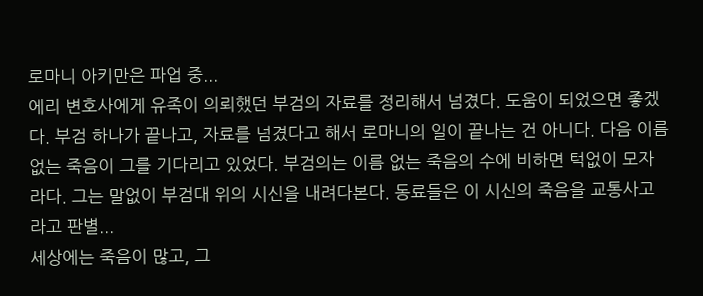로마니 아키만은 파업 중...
에리 변호사에게 유족이 의뢰했던 부검의 자료를 정리해서 넘겼다. 도움이 되었으면 좋겠다. 부검 하나가 끝나고, 자료를 넘겼다고 해서 로마니의 일이 끝나는 건 아니다. 다음 이름 없는 죽음이 그를 기다리고 있었다. 부검의는 이름 없는 죽음의 수에 비하면 턱없이 모자라다. 그는 말없이 부검대 위의 시신을 내려다본다. 동료들은 이 시신의 죽음을 교통사고라고 판별...
세상에는 죽음이 많고, 그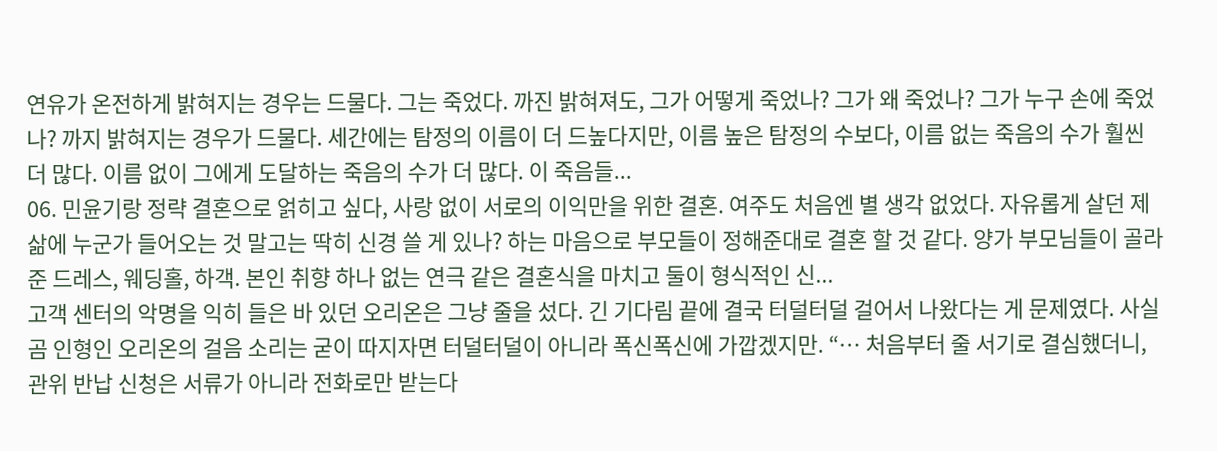연유가 온전하게 밝혀지는 경우는 드물다. 그는 죽었다. 까진 밝혀져도, 그가 어떻게 죽었나? 그가 왜 죽었나? 그가 누구 손에 죽었나? 까지 밝혀지는 경우가 드물다. 세간에는 탐정의 이름이 더 드높다지만, 이름 높은 탐정의 수보다, 이름 없는 죽음의 수가 훨씬 더 많다. 이름 없이 그에게 도달하는 죽음의 수가 더 많다. 이 죽음들...
06. 민윤기랑 정략 결혼으로 얽히고 싶다, 사랑 없이 서로의 이익만을 위한 결혼. 여주도 처음엔 별 생각 없었다. 자유롭게 살던 제 삶에 누군가 들어오는 것 말고는 딱히 신경 쓸 게 있나? 하는 마음으로 부모들이 정해준대로 결혼 할 것 같다. 양가 부모님들이 골라준 드레스, 웨딩홀, 하객. 본인 취향 하나 없는 연극 같은 결혼식을 마치고 둘이 형식적인 신...
고객 센터의 악명을 익히 들은 바 있던 오리온은 그냥 줄을 섰다. 긴 기다림 끝에 결국 터덜터덜 걸어서 나왔다는 게 문제였다. 사실 곰 인형인 오리온의 걸음 소리는 굳이 따지자면 터덜터덜이 아니라 폭신폭신에 가깝겠지만. “… 처음부터 줄 서기로 결심했더니, 관위 반납 신청은 서류가 아니라 전화로만 받는다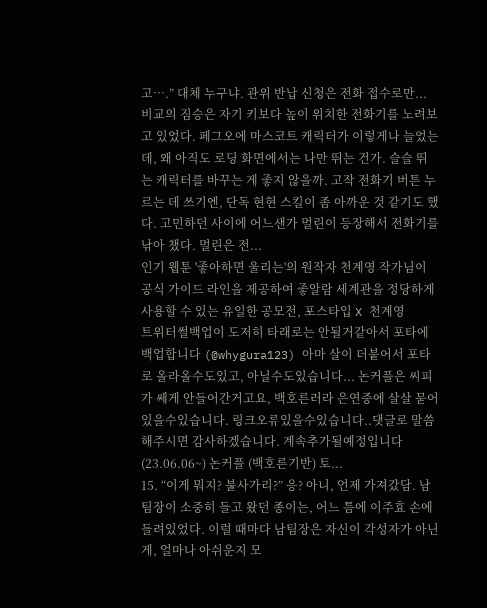고….” 대체 누구냐. 관위 반납 신청은 전화 접수로만...
비교의 짐승은 자기 키보다 높이 위치한 전화기를 노려보고 있었다. 페그오에 마스코트 캐릭터가 이렇게나 늘었는데, 왜 아직도 로딩 화면에서는 나만 뛰는 건가. 슬슬 뛰는 캐릭터를 바꾸는 게 좋지 않을까. 고작 전화기 버튼 누르는 데 쓰기엔, 단독 현현 스킬이 좀 아까운 것 같기도 했다. 고민하던 사이에 어느샌가 멀린이 등장해서 전화기를 낚아 챘다. 멀린은 전...
인기 웹툰 '좋아하면 울리는'의 원작자 천계영 작가님이 공식 가이드 라인을 제공하여 좋알람 세계관을 정당하게 사용할 수 있는 유일한 공모전, 포스타입 X 천계영
트위터썰백업이 도저히 타래로는 안될거같아서 포타에 백업합니다 (@whygura123) 아마 살이 더붙어서 포타로 올라올수도있고, 아닐수도있습니다... 논커플은 씨피가 쎄게 안들어간거고요, 백호른러라 은연중에 살살 묻어있을수있습니다. 링크오류있을수있습니다..댓글로 말씀해주시면 감사하겠습니다. 계속추가될예정입니다 (23.06.06~) 논커플 (백호른기반) 토...
15. “이게 뭐지? 불사가리?” 응? 아니, 언제 가져갔담. 남팀장이 소중히 들고 왔던 종이는, 어느 틈에 이주효 손에 들려있었다. 이럴 때마다 남팀장은 자신이 각성자가 아닌 게, 얼마나 아쉬운지 모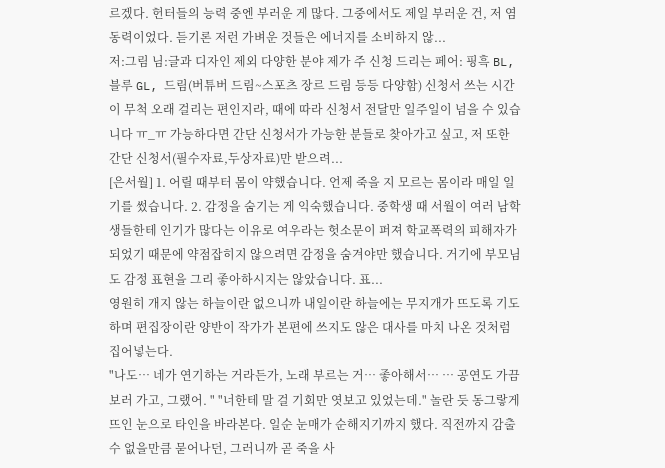르겠다. 헌터들의 능력 중엔 부러운 게 많다. 그중에서도 제일 부러운 건, 저 염동력이었다. 듣기론 저런 가벼운 것들은 에너지를 소비하지 않...
저:그림 님:글과 디자인 제외 다양한 분야 제가 주 신청 드리는 페어: 핑흑 BL, 블루 GL, 드림(버튜버 드림~스포츠 장르 드림 등등 다양함) 신청서 쓰는 시간이 무척 오래 걸리는 편인지라, 때에 따라 신청서 전달만 일주일이 넘을 수 있습니다 ㅠ_ㅠ 가능하다면 간단 신청서가 가능한 분들로 찾아가고 싶고, 저 또한 간단 신청서(필수자료,두상자료)만 받으려...
[은서월] 1. 어릴 때부터 몸이 약했습니다. 언제 죽을 지 모르는 몸이라 매일 일기를 썼습니다. 2. 감정을 숨기는 게 익숙했습니다. 중학생 때 서월이 여러 남학생들한테 인기가 많다는 이유로 여우라는 헛소문이 퍼져 학교폭력의 피해자가 되었기 때문에 약점잡히지 않으려면 감정을 숨겨야만 했습니다. 거기에 부모님도 감정 표현을 그리 좋아하시지는 않았습니다. 표...
영원히 개지 않는 하늘이란 없으니까 내일이란 하늘에는 무지개가 뜨도록 기도하며 편집장이란 양반이 작가가 본편에 쓰지도 않은 대사를 마치 나온 것처럼 집어넣는다.
"나도… 네가 연기하는 거라든가, 노래 부르는 거… 좋아해서… … 공연도 가끔 보러 가고, 그랬어. " "너한테 말 걸 기회만 엿보고 있었는데." 놀란 듯 동그랗게 뜨인 눈으로 타인을 바라본다. 일순 눈매가 순해지기까지 했다. 직전까지 감출 수 없을만큼 묻어나던, 그러니까 곧 죽을 사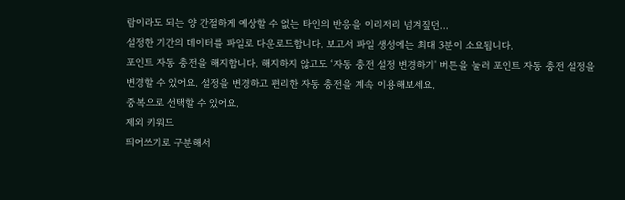람이라도 되는 양 간절하게 예상할 수 없는 타인의 반응을 이리저리 넘겨짚던...
설정한 기간의 데이터를 파일로 다운로드합니다. 보고서 파일 생성에는 최대 3분이 소요됩니다.
포인트 자동 충전을 해지합니다. 해지하지 않고도 ‘자동 충전 설정 변경하기' 버튼을 눌러 포인트 자동 충전 설정을 변경할 수 있어요. 설정을 변경하고 편리한 자동 충전을 계속 이용해보세요.
중복으로 선택할 수 있어요.
제외 키워드
띄어쓰기로 구분해서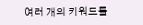여러 개의 키워드를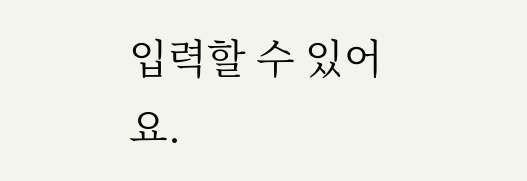입력할 수 있어요.